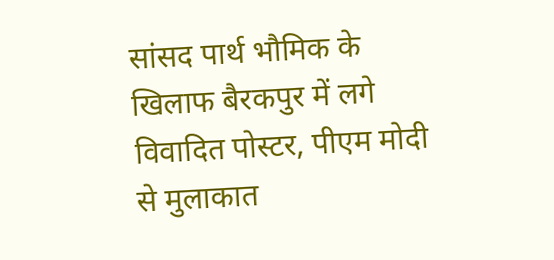सांसद पार्थ भौमिक के खिलाफ बैरकपुर में लगे विवादित पोस्टर, पीएम मोदी से मुलाकात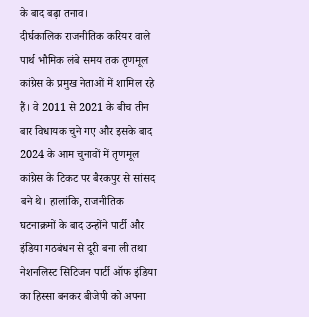के बाद बढ़ा तनाव।
दीर्घकालिक राजनीतिक करियर वाले पार्थ भौमिक लंबे समय तक तृणमूल कांग्रेस के प्रमुख नेताओं में शामिल रहे हैं। वे 2011 से 2021 के बीच तीन बार विधायक चुने गए और इसके बाद 2024 के आम चुनावों में तृणमूल कांग्रेस के टिकट पर बैरकपुर से सांसद बने थे। हालांकि, राजनीतिक घटनाक्रमों के बाद उन्होंने पार्टी और इंडिया गठबंधन से दूरी बना ली तथा नेशनलिस्ट सिटिजन पार्टी ऑफ इंडिया का हिस्सा बनकर बीजेपी को अपना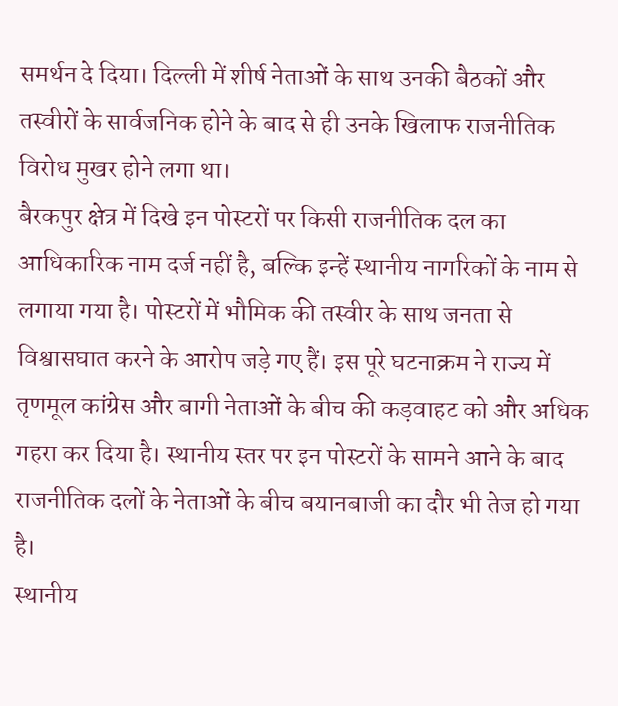समर्थन दे दिया। दिल्ली में शीर्ष नेताओं के साथ उनकी बैठकों और तस्वीरों के सार्वजनिक होने के बाद से ही उनके खिलाफ राजनीतिक विरोध मुखर होने लगा था।
बैरकपुर क्षेत्र में दिखे इन पोस्टरों पर किसी राजनीतिक दल का आधिकारिक नाम दर्ज नहीं है, बल्कि इन्हें स्थानीय नागरिकों के नाम से लगाया गया है। पोस्टरों में भौमिक की तस्वीर के साथ जनता से विश्वासघात करने के आरोप जड़े गए हैं। इस पूरे घटनाक्रम ने राज्य में तृणमूल कांग्रेस और बागी नेताओं के बीच की कड़वाहट को और अधिक गहरा कर दिया है। स्थानीय स्तर पर इन पोस्टरों के सामने आने के बाद राजनीतिक दलों के नेताओं के बीच बयानबाजी का दौर भी तेज हो गया है।
स्थानीय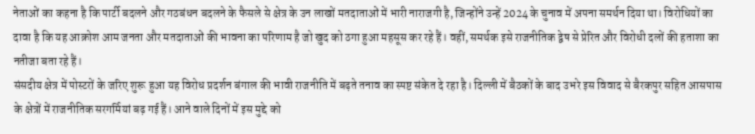नेताओं का कहना है कि पार्टी बदलने और गठबंधन बदलने के फैसले से क्षेत्र के उन लाखों मतदाताओं में भारी नाराजगी है, जिन्होंने उन्हें 2024 के चुनाव में अपना समर्थन दिया था। विरोधियों का दावा है कि यह आक्रोश आम जनता और मतदाताओं की भावना का परिणाम है जो खुद को ठगा हुआ महसूस कर रहे हैं। वहीं, समर्थक इसे राजनीतिक द्वेष से प्रेरित और विरोधी दलों की हताशा का नतीजा बता रहे हैं।
संसदीय क्षेत्र में पोस्टरों के जरिए शुरू हुआ यह विरोध प्रदर्शन बंगाल की भावी राजनीति में बढ़ते तनाव का स्पष्ट संकेत दे रहा है। दिल्ली में बैठकों के बाद उभरे इस विवाद से बैरकपुर सहित आसपास के क्षेत्रों में राजनीतिक सरगर्मियां बढ़ गई हैं। आने वाले दिनों में इस मुद्दे को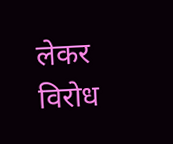लेकर विरोध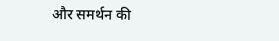और समर्थन की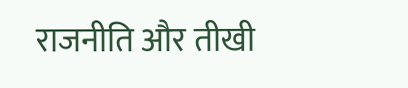राजनीति और तीखी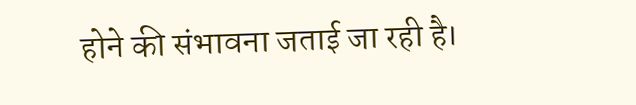होने की संभावना जताई जा रही है।